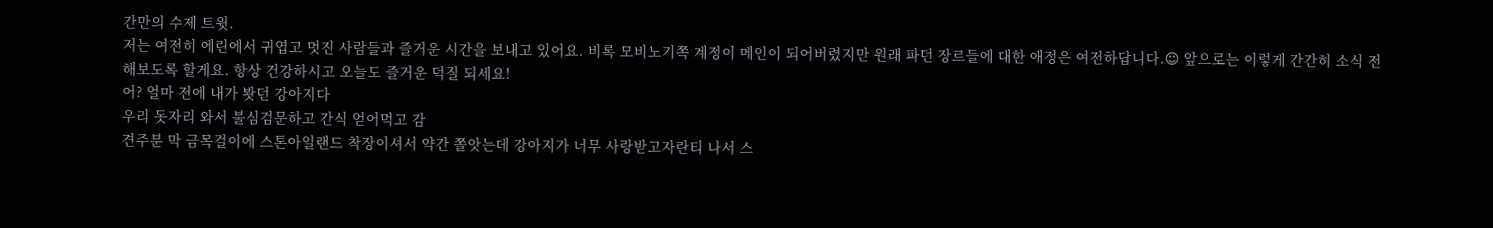간만의 수제 트윗.
저는 여전히 에린에서 귀엽고 멋진 사람들과 즐거운 시간을 보내고 있어요. 비록 모비노기쪽 계정이 메인이 되어버렸지만 원래 파던 장르들에 대한 애정은 여전하답니다.☺ 앞으로는 이렇게 간간히 소식 전해보도록 할게요. 항상 건강하시고 오늘도 즐거운 덕질 되세요!
어? 얼마 전에 내가 봣던 강아지다
우리 돗자리 와서 불심검문하고 간식 얻어먹고 감
견주분 막 금목걸이에 스톤아일랜드 착장이셔서 약간 쫄앗는데 강아지가 너무 사랑받고자란티 나서 스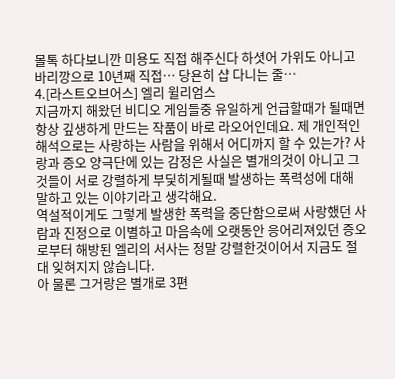몰톡 하다보니깐 미용도 직접 해주신다 하셧어 가위도 아니고 바리깡으로 10년째 직접… 당욘히 샵 다니는 줄…
4.[라스트오브어스] 엘리 윌리엄스
지금까지 해왔던 비디오 게임들중 유일하게 언급할때가 될때면 항상 깊생하게 만드는 작품이 바로 라오어인데요. 제 개인적인 해석으로는 사랑하는 사람을 위해서 어디까지 할 수 있는가? 사랑과 증오 양극단에 있는 감정은 사실은 별개의것이 아니고 그것들이 서로 강렬하게 부딫히게될때 발생하는 폭력성에 대해 말하고 있는 이야기라고 생각해요.
역설적이게도 그렇게 발생한 폭력을 중단함으로써 사랑했던 사람과 진정으로 이별하고 마음속에 오랫동안 응어리져있던 증오로부터 해방된 엘리의 서사는 정말 강렬한것이어서 지금도 절대 잊혀지지 않습니다.
아 물론 그거랑은 별개로 3편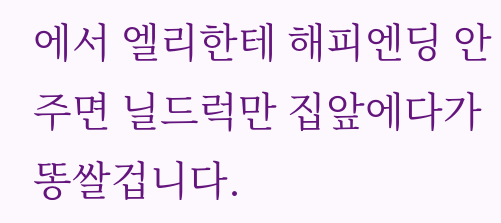에서 엘리한테 해피엔딩 안주면 닐드럭만 집앞에다가 똥쌀겁니다.